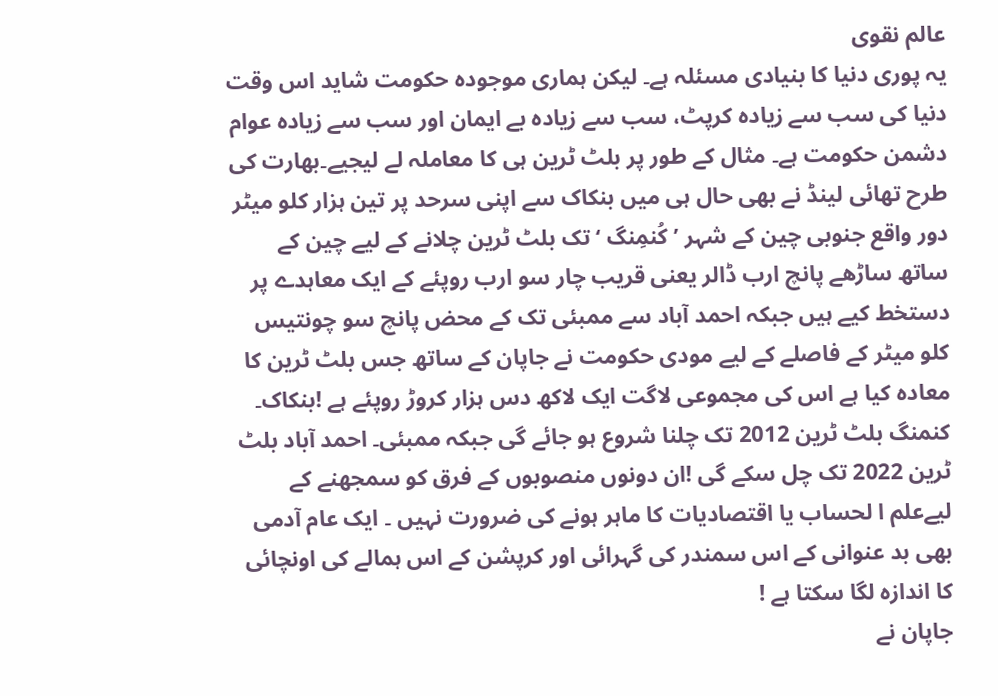عالم نقوی
یہ پوری دنیا کا بنیادی مسئلہ ہے۔ لیکن ہماری موجودہ حکومت شاید اس وقت دنیا کی سب سے زیادہ کرپٹ، سب سے زیادہ بے ایمان اور سب سے زیادہ عوام دشمن حکومت ہے۔ مثال کے طور پر بلٹ ٹرین ہی کا معاملہ لے لیجیے۔بھارت کی طرح تھائی لینڈ نے بھی حال ہی میں بنکاک سے اپنی سرحد پر تین ہزار کلو میٹر دور واقع جنوبی چین کے شہر ’ کُنمِنگ ‘ تک بلٹ ٹرین چلانے کے لیے چین کے ساتھ ساڑھے پانچ ارب ڈالر یعنی قریب چار سو ارب روپئے کے ایک معاہدے پر دستخط کیے ہیں جبکہ احمد آباد سے ممبئی تک کے محض پانچ سو چونتیس کلو میٹر کے فاصلے کے لیے مودی حکومت نے جاپان کے ساتھ جس بلٹ ٹرین کا معادہ کیا ہے اس کی مجموعی لاگت ایک لاکھ دس ہزار کروڑ روپئے ہے !بنکاک۔ کنمنگ بلٹ ٹرین 2012 تک چلنا شروع ہو جائے گی جبکہ ممبئی۔ احمد آباد بلٹ ٹرین 2022 تک چل سکے گی !ان دونوں منصوبوں کے فرق کو سمجھنے کے لیےعلم ا لحساب یا اقتصادیات کا ماہر ہونے کی ضرورت نہیں ۔ ایک عام آدمی بھی بد عنوانی کے اس سمندر کی گہرائی اور کرپشن کے اس ہمالے کی اونچائی کا اندازہ لگا سکتا ہے !
جاپان نے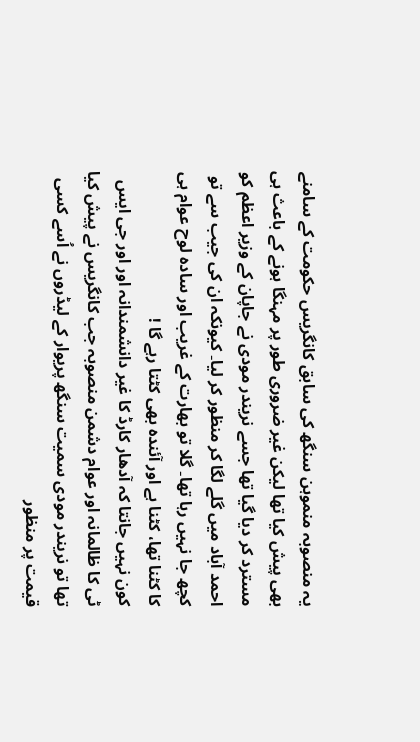یہ منصوبہ منموہن سنگھ کی سابق کانگریس حکومت کے سامنے بھی پیش کیا تھا لیکن غیر ضروری طور پر مہنگا ہونے کے باعث ہی مسترد کر دیا گیا تھا جسے نریندر مودی نے جاپان کے وزیر اعظم کو احمد آباد میں گلے لگا کر منظور کر لیا۔ کیونکہ ان کی جیب سے تو کچھ جا نہیں رہا تھا۔ گلا تو بھارت کے غریب اور سادہ لوح عوام ہی کا کٹنا تھا، کٹنا ہے اور آئندہ بھی کٹتا رہے گا !
کون نہیں جانتا کہ آدھار کارڈ کا غیر دانشمندانہ اور اور جی ایس ٹی کا ظالمانہ اور عوام دشمن منصوبہ جب کانگریس نے پیش کیا تھا تو نریندر مودی سمیت سنگھ پریوار کے لیڈروں نے اُسے کسی قیمت پر منظور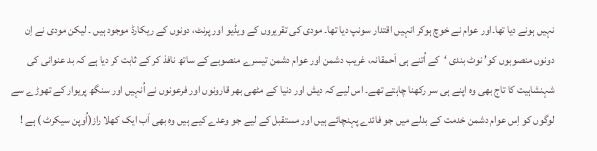نہیں ہونے دیا تھا۔اور عوام نے خوچ ہوکر انہیں اقتدار سونپ دیا تھا۔ مودی کی تقریروں کے ویڈیو اور پرنٹ، دونوں کے ریکارڈ موجود ہیں ۔ لیکن مودی نے اِن دونوں منصوبوں کو’ نوٹ بندی ‘کے اُتنے ہی اَحمقانہ، غریب دشمن اور عوام دشمن تیسرے منصوبے کے ساتھ نافذ کر کے ثابت کر دیا ہے کہ بد عنوانی کی شہنشاہیت کا تاج بھی وہ اپنے ہی سر رکھنا چاہتے تھے۔ اس لیے کہ دیش اور دنیا کے مٹھی بھر قارونوں اور فرعونوں نے اُنہیں اور سنگھ پریوار کے تھوڑے سے لوگوں کو اِس عوام دشمن خدمت کے بدلے میں جو فائدے پہنچائے ہیں اور مستقبل کے لیے جو وعدے کیے ہیں وہ بھی اَب ایک کھلا راز(اُوپن سیکرٹ ) ہے !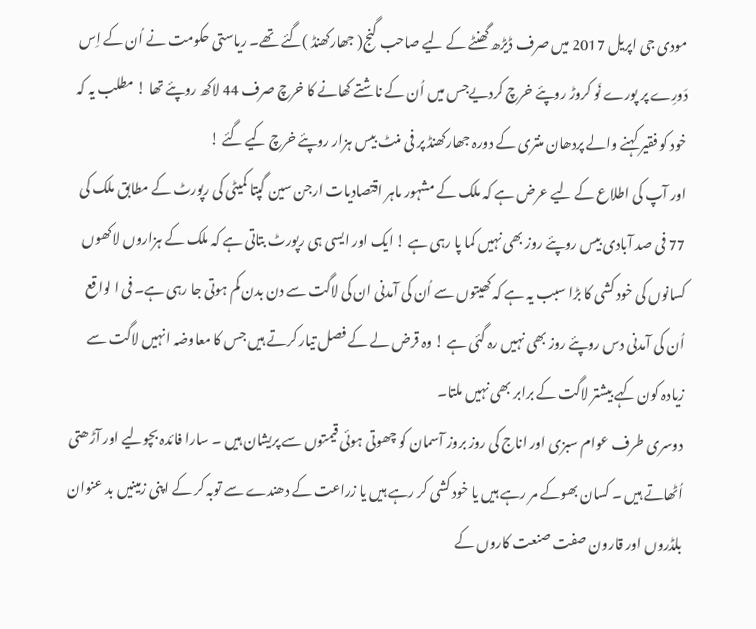مودی جی اپریل 2017 میں صرف ڈیڑھ گھنٹے کے لیے صاحب گنج( جھارکھنڈ )گئے تھے۔ ریاستی حکومت نے اُن کے اِس دَورِے پر پورے نَو کروڑ روپئے خرچ کردیےجس میں اُن کے ناشتے کھانے کا خرچ صرف 44 لاکھ روپئے تھا ! مطلب یہ کہ خود کو فقیر کہنے والے پردھان منتری کے دورہ جھارکھنڈ پر فی منٹ بیس ہزار روپئے خرچ کیے گئے !
اور آپ کی اطلاع کے لیے عرض ہے کہ ملک کے مشہور ماہر اقتصادیات ارجن سین گپتا کمیٹی کی رپورٹ کے مطابق ملک کی 77 فی صد آبادی بیس روپئے روز بھی نہیں کما پا رہی ہے ! ایک اور ایسی ہی رپورٹ بتاتی ہے کہ ملک کے ہزاروں لاکھوں کسانوں کی خود کشی کا بڑا سبب یہ ہے کہ کھیتوں سے اُن کی آمدنی ان کی لاگت سے دن بدن کم ہوتی جا رہی ہے۔ فی ا لواقع اُن کی آمدنی دس روپئے روز بھی نہیں رہ گئی ہے ! وہ قرض لے کے فصل تیار کرتے ہیں جس کا معاوضہ انہیں لاگت سے زیادہ کون کہے بیشتر لاگت کے برابر بھی نہیں ملتا۔
دوسری طرف عوام سبزی اور اناج کی روز بروز آسمان کو چھوتی ہوئی قیمتوں سے پریشان ہیں ۔ سارا فائدہ بچولیے اور آڑھتی اُٹھاتے ہیں ۔ کسان بھوکے مر رہے ہیں یا خود کشی کر رہے ہیں یا زراعت کے دھندے سے توبہ کر کے اپنی زمینیں بد عنوان بلڈروں اور قارون صفت صنعت کاروں کے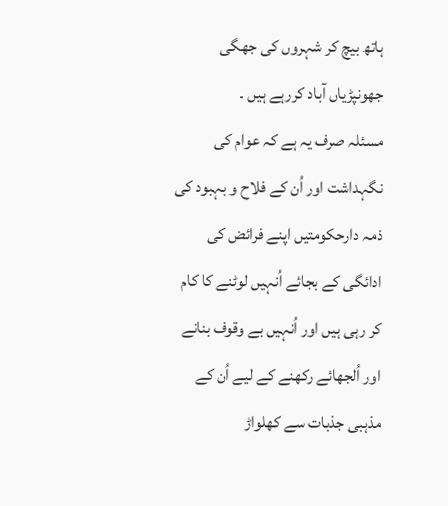ہاتھ بیچ کر شہروں کی جھگی جھونپڑیاں آباد کررہے ہیں ۔
مسئلہ صرف یہ ہے کہ عوام کی نگہداشت اور اُن کے فلاح و بہبود کی ذمہ دارحکومتیں اپنے فرائض کی ادائگی کے بجائے اُنہیں لوٹنے کا کام کر رہی ہیں اور اُنہیں بے وقوف بنانے اور اُلجھائے رکھنے کے لیے اُن کے مذہبی جذبات سے کھلواڑ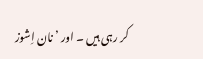کر رہی ہیں ۔ اور ’نان اِشوز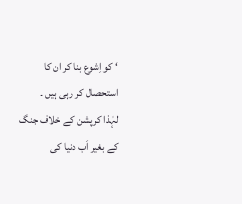‘ کو اِشوع بنا کر ان کا استحصال کر رہی ہیں ۔
لہٰذا کرپشن کے خلاف جنگ کے بغیر اَب دنیا کی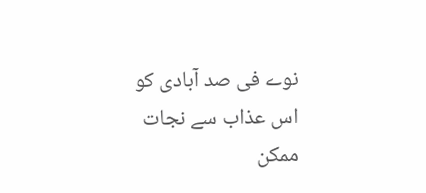نوے فی صد آبادی کو اس عذاب سے نجات ممکن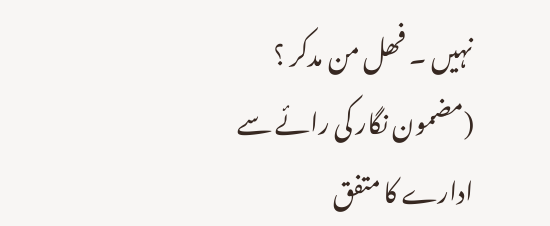نہیں ۔ فھل من مدکر ؟
(مضمون نگار کی رائے سے ادارے کا متفق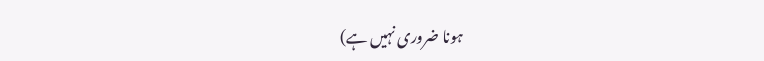ہونا ضروری نہیں ہے)